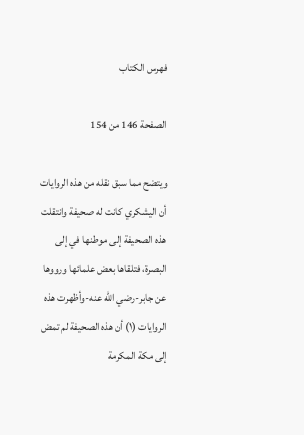فهرس الكتاب

الصفحة 146 من 154

ويتضح مما سبق نقله من هذه الروايات أن اليشكري كانت له صحيفة وانتقلت هذه الصحيفة إلى موطنها في إلى البصرة، فتلقاها بعض علمائها ورووها عن جابر-رضي الله عنه-وأظهرت هذه الروايات (١) أن هذه الصحيفة لم تمض إلى مكة المكرمة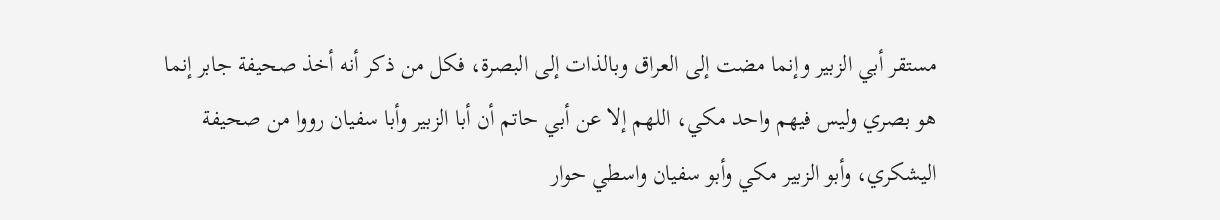مستقر أبي الزبير وإنما مضت إلى العراق وبالذات إلى البصرة، فكل من ذكر أنه أخذ صحيفة جابر إنما هو بصري وليس فيهم واحد مكي، اللهم إلا عن أبي حاتم أن أبا الزبير وأبا سفيان رووا من صحيفة اليشكري، وأبو الزبير مكي وأبو سفيان واسطي حوار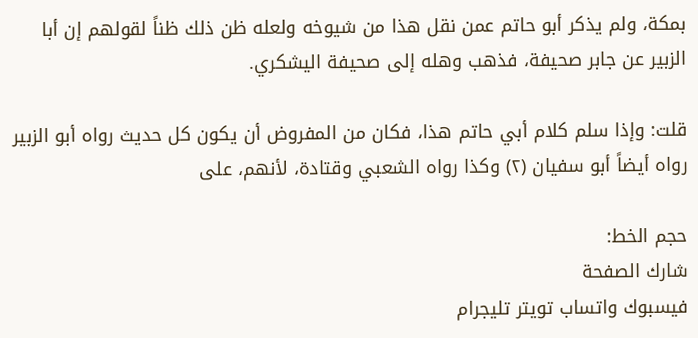بمكة، ولم يذكر أبو حاتم عمن نقل هذا من شيوخه ولعله ظن ذلك ظناً لقولهم إن أبا الزبير عن جابر صحيفة، فذهب وهله إلى صحيفة اليشكري.

قلت: وإذا سلم كلام أبي حاتم هذا، فكان من المفروض أن يكون كل حديث رواه أبو الزبير رواه أيضاً أبو سفيان (٢) وكذا رواه الشعبي وقتادة، لأنهم، على

حجم الخط:
شارك الصفحة
فيسبوك واتساب تويتر تليجرام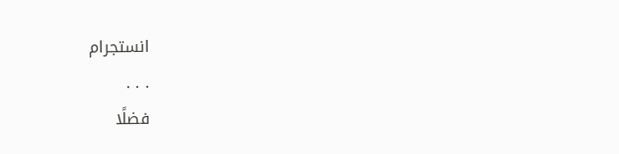انستجرام
. . .
فضلًا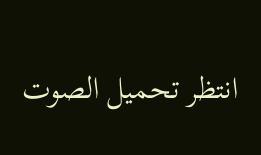انتظر تحميل الصوت